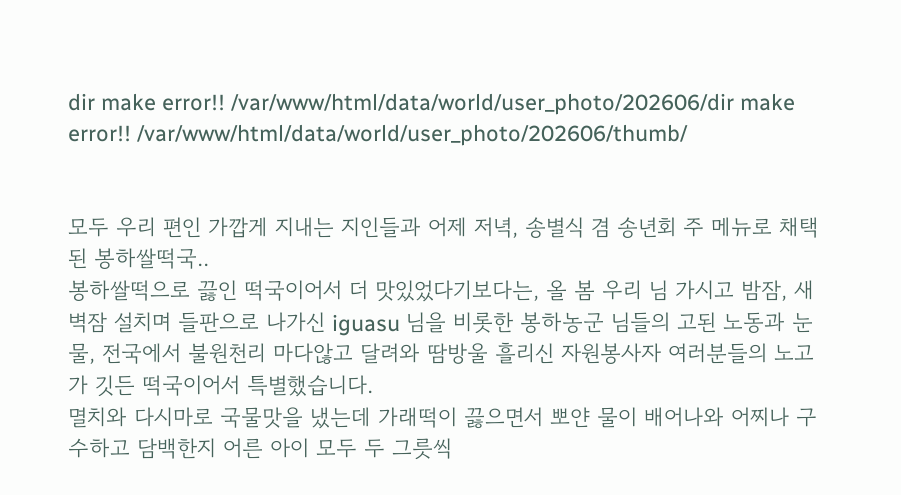dir make error!! /var/www/html/data/world/user_photo/202606/dir make error!! /var/www/html/data/world/user_photo/202606/thumb/


모두 우리 편인 가깝게 지내는 지인들과 어제 저녁, 송별식 겸 송년회 주 메뉴로 채택된 봉하쌀떡국..
봉하쌀떡으로 끓인 떡국이어서 더 맛있었다기보다는, 올 봄 우리 님 가시고 밤잠, 새벽잠 설치며 들판으로 나가신 iguasu 님을 비롯한 봉하농군 님들의 고된 노동과 눈물, 전국에서 불원천리 마다않고 달려와 땀방울 흘리신 자원봉사자 여러분들의 노고가 깃든 떡국이어서 특별했습니다.
멸치와 다시마로 국물맛을 냈는데 가래떡이 끓으면서 뽀얀 물이 배어나와 어찌나 구수하고 담백한지 어른 아이 모두 두 그릇씩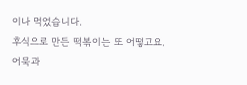이나 먹었습니다.
후식으로 만든 떡볶이는 또 어떻고요.
어묵과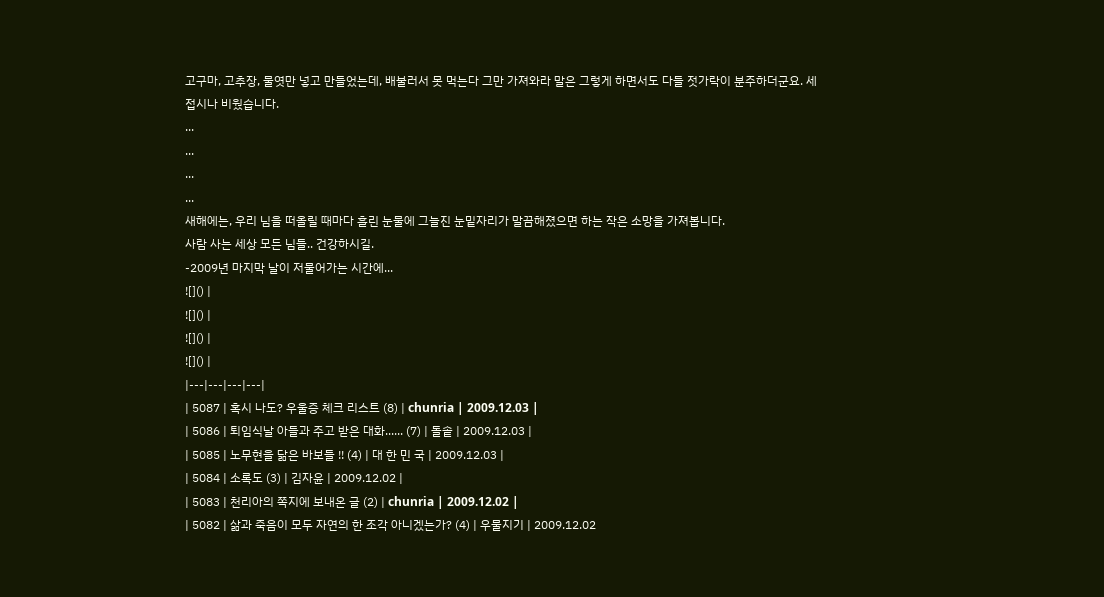고구마, 고추장, 물엿만 넣고 만들었는데, 배불러서 못 먹는다 그만 가져와라 말은 그렇게 하면서도 다들 젓가락이 분주하더군요. 세 접시나 비웠습니다.
...
...
...
...
새해에는, 우리 님을 떠올릴 때마다 흘린 눈물에 그늘진 눈밑자리가 말끔해졌으면 하는 작은 소망을 가져봅니다.
사람 사는 세상 모든 님들.. 건강하시길.
-2009년 마지막 날이 저물어가는 시간에...
![]() |
![]() |
![]() |
![]() |
|---|---|---|---|
| 5087 | 혹시 나도? 우울증 체크 리스트 (8) | chunria | 2009.12.03 |
| 5086 | 퇴임식날 아들과 주고 받은 대화...... (7) | 돌솥 | 2009.12.03 |
| 5085 | 노무현을 닮은 바보들 !! (4) | 대 한 민 국 | 2009.12.03 |
| 5084 | 소록도 (3) | 김자윤 | 2009.12.02 |
| 5083 | 천리아의 쪽지에 보내온 글 (2) | chunria | 2009.12.02 |
| 5082 | 삶과 죽음이 모두 자연의 한 조각 아니겠는가? (4) | 우물지기 | 2009.12.02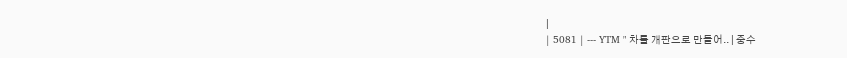|
| 5081 | --- YTM " 차를 개판으로 만들어.. | 중수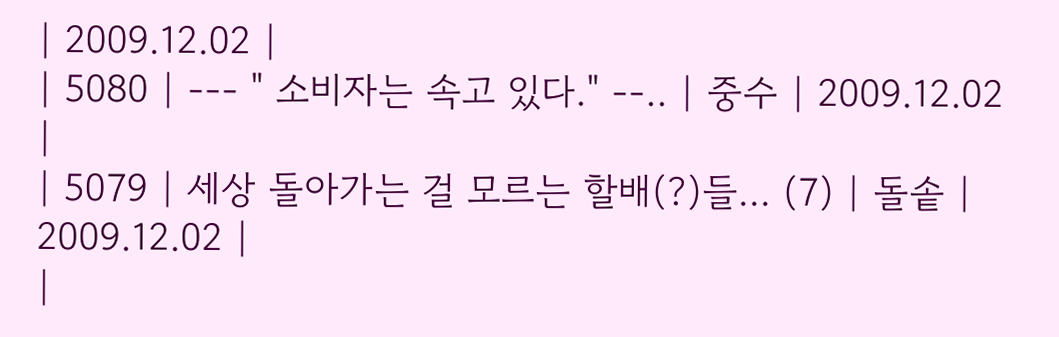| 2009.12.02 |
| 5080 | --- " 소비자는 속고 있다." --.. | 중수 | 2009.12.02 |
| 5079 | 세상 돌아가는 걸 모르는 할배(?)들... (7) | 돌솥 | 2009.12.02 |
|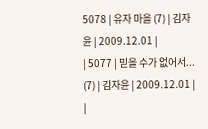5078 | 유자 마을 (7) | 김자윤 | 2009.12.01 |
| 5077 | 믿을 수가 없어서... (7) | 김자윤 | 2009.12.01 |
|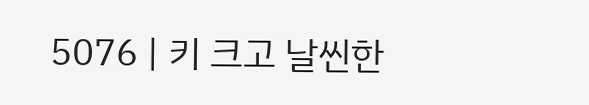5076 | 키 크고 날씬한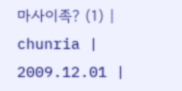마사이족? (1) | chunria | 2009.12.01 |